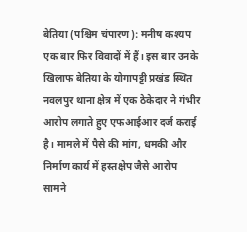बेतिया (पश्चिम चंपारण): मनीष कश्यप एक बार फिर विवादों में हैं। इस बार उनके खिलाफ बेतिया के योगापट्टी प्रखंड स्थित नवलपुर थाना क्षेत्र में एक ठेकेदार ने गंभीर आरोप लगाते हुए एफआईआर दर्ज कराई है। मामले में पैसे की मांग, धमकी और निर्माण कार्य में हस्तक्षेप जैसे आरोप सामने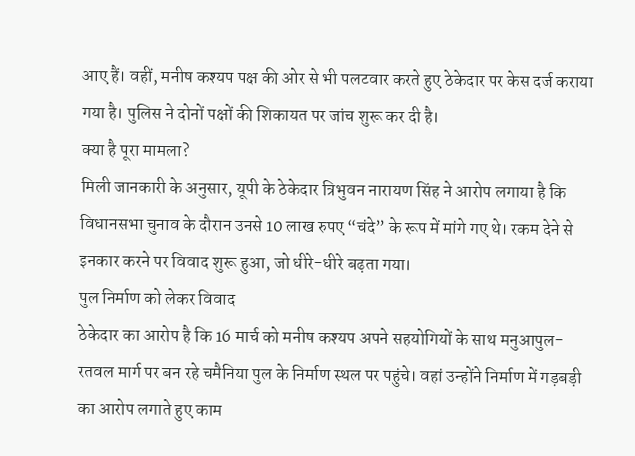आए हैं। वहीं, मनीष कश्यप पक्ष की ओर से भी पलटवार करते हुए ठेकेदार पर केस दर्ज कराया गया है। पुलिस ने दोनों पक्षों की शिकायत पर जांच शुरू कर दी है।
क्या है पूरा मामला?
मिली जानकारी के अनुसार, यूपी के ठेकेदार त्रिभुवन नारायण सिंह ने आरोप लगाया है कि विधानसभा चुनाव के दौरान उनसे 10 लाख रुपए “चंदे” के रूप में मांगे गए थे। रकम देने से इनकार करने पर विवाद शुरू हुआ, जो धीरे-धीरे बढ़ता गया।
पुल निर्माण को लेकर विवाद
ठेकेदार का आरोप है कि 16 मार्च को मनीष कश्यप अपने सहयोगियों के साथ मनुआपुल-रतवल मार्ग पर बन रहे चमैनिया पुल के निर्माण स्थल पर पहुंचे। वहां उन्होंने निर्माण में गड़बड़ी का आरोप लगाते हुए काम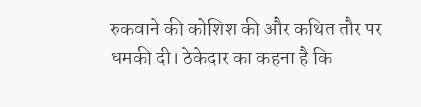रुकवाने की कोशिश की और कथित तौर पर धमकी दी। ठेकेदार का कहना है कि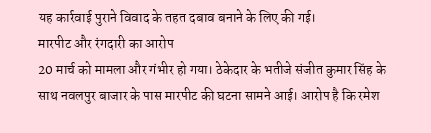यह कार्रवाई पुराने विवाद के तहत दबाव बनाने के लिए की गई।
मारपीट और रंगदारी का आरोप
20 मार्च को मामला और गंभीर हो गया। ठेकेदार के भतीजे संजीत कुमार सिंह के साथ नवलपुर बाजार के पास मारपीट की घटना सामने आई। आरोप है कि रमेश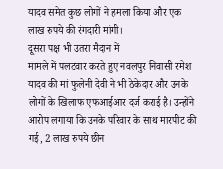यादव समेत कुछ लोगों ने हमला किया और एक लाख रुपये की रंगदारी मांगी।
दूसरा पक्ष भी उतरा मैदान में
मामले में पलटवार करते हुए नवलपुर निवासी रमेश यादव की मां फुलेनी देवी ने भी ठेकेदार और उनके लोगों के खिलाफ एफआईआर दर्ज कराई है। उन्होंने आरोप लगाया कि उनके परिवार के साथ मारपीट की गई, 2 लाख रुपये छीन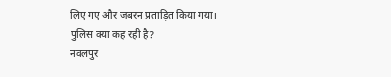लिए गए और जबरन प्रताड़ित किया गया।
पुलिस क्या कह रही है?
नवलपुर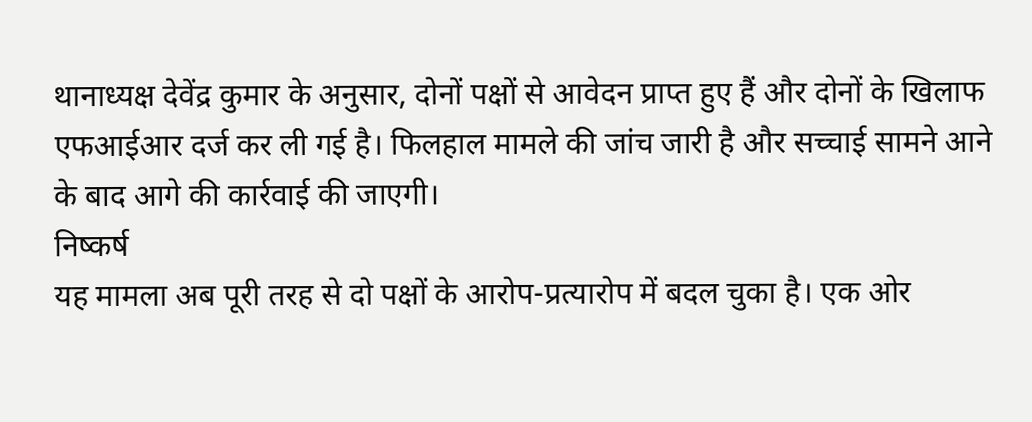थानाध्यक्ष देवेंद्र कुमार के अनुसार, दोनों पक्षों से आवेदन प्राप्त हुए हैं और दोनों के खिलाफ एफआईआर दर्ज कर ली गई है। फिलहाल मामले की जांच जारी है और सच्चाई सामने आने के बाद आगे की कार्रवाई की जाएगी।
निष्कर्ष
यह मामला अब पूरी तरह से दो पक्षों के आरोप-प्रत्यारोप में बदल चुका है। एक ओर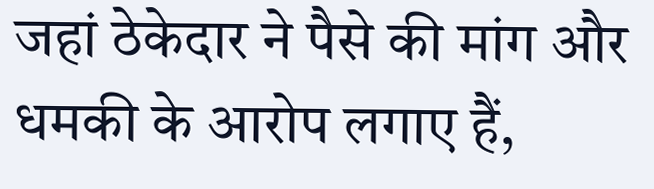जहां ठेकेदार ने पैसे की मांग और धमकी के आरोप लगाए हैं,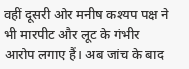वहीं दूसरी ओर मनीष कश्यप पक्ष ने भी मारपीट और लूट के गंभीर आरोप लगाए हैं। अब जांच के बाद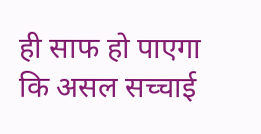ही साफ हो पाएगा कि असल सच्चाई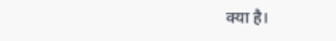क्या है।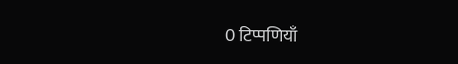0 टिप्पणियाँ